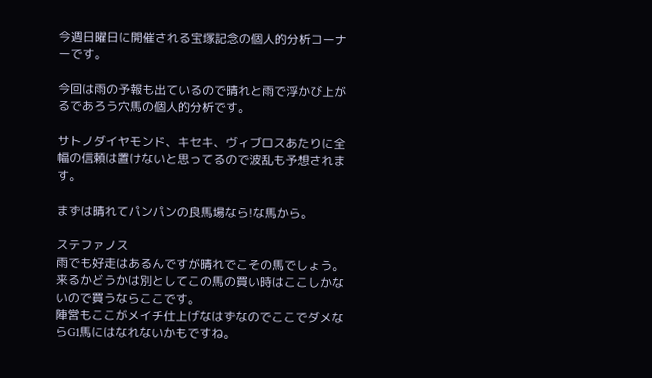今週日曜日に開催される宝塚記念の個人的分析コーナーです。

今回は雨の予報も出ているので晴れと雨で浮かび上がるであろう穴馬の個人的分析です。

サトノダイヤモンド、キセキ、ヴィブロスあたりに全幅の信頼は置けないと思ってるので波乱も予想されます。

まずは晴れてパンパンの良馬場なら!な馬から。

ステファノス
雨でも好走はあるんですが晴れでこその馬でしょう。
来るかどうかは別としてこの馬の買い時はここしかないので買うならここです。
陣営もここがメイチ仕上げなはずなのでここでダメならG1馬にはなれないかもですね。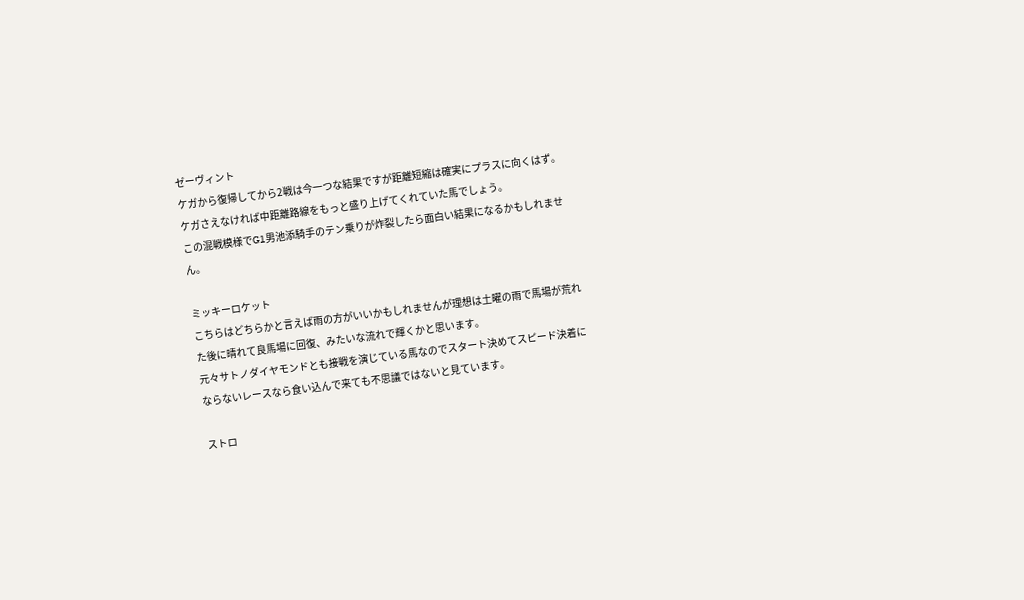ゼーヴィント
ケガから復帰してから2戦は今一つな結果ですが距離短縮は確実にプラスに向くはず。
ケガさえなければ中距離路線をもっと盛り上げてくれていた馬でしょう。
この混戦模様でG1男池添騎手のテン乗りが炸裂したら面白い結果になるかもしれません。

ミッキーロケット
こちらはどちらかと言えば雨の方がいいかもしれませんが理想は土曜の雨で馬場が荒れた後に晴れて良馬場に回復、みたいな流れで輝くかと思います。
元々サトノダイヤモンドとも接戦を演じている馬なのでスタート決めてスピード決着にならないレースなら食い込んで来ても不思議ではないと見ています。

ストロ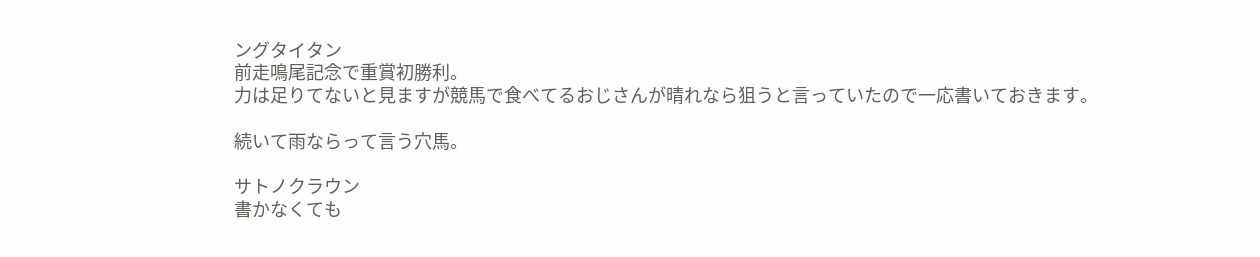ングタイタン
前走鳴尾記念で重賞初勝利。
力は足りてないと見ますが競馬で食べてるおじさんが晴れなら狙うと言っていたので一応書いておきます。

続いて雨ならって言う穴馬。

サトノクラウン
書かなくても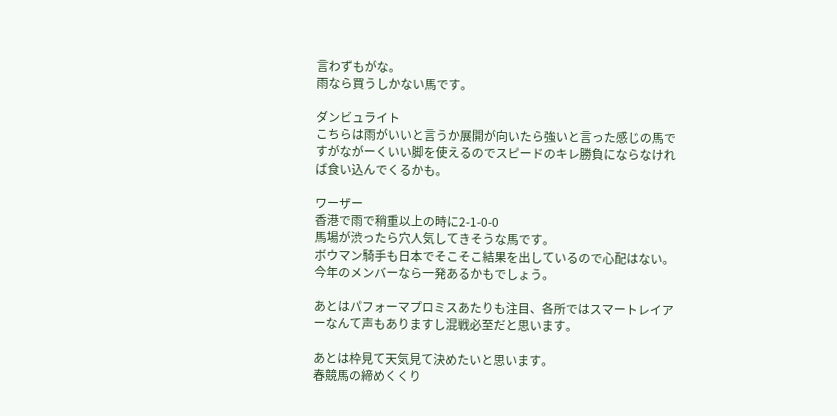言わずもがな。
雨なら買うしかない馬です。

ダンビュライト
こちらは雨がいいと言うか展開が向いたら強いと言った感じの馬ですがながーくいい脚を使えるのでスピードのキレ勝負にならなければ食い込んでくるかも。

ワーザー
香港で雨で稍重以上の時に2-1-0-0
馬場が渋ったら穴人気してきそうな馬です。
ボウマン騎手も日本でそこそこ結果を出しているので心配はない。
今年のメンバーなら一発あるかもでしょう。

あとはパフォーマプロミスあたりも注目、各所ではスマートレイアーなんて声もありますし混戦必至だと思います。

あとは枠見て天気見て決めたいと思います。
春競馬の締めくくり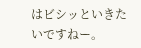はビシッといきたいですねー。